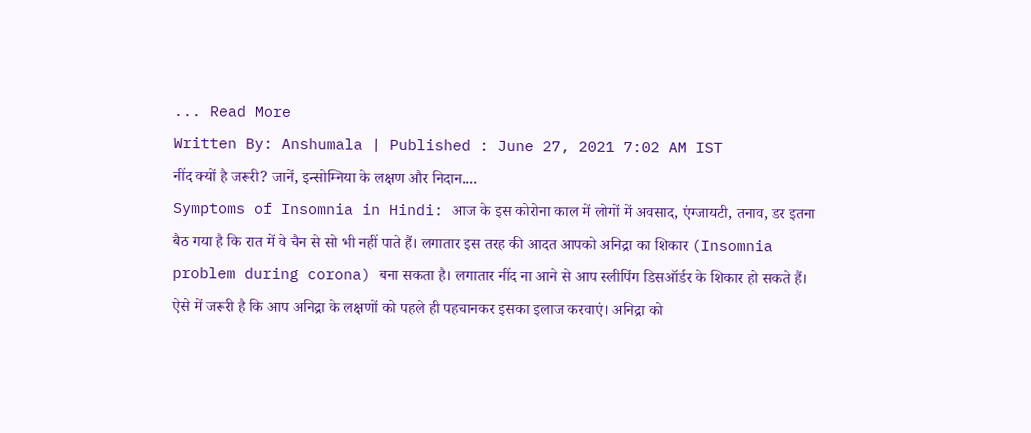... Read More
Written By: Anshumala | Published : June 27, 2021 7:02 AM IST
नींद क्यों है जरूरी? जानें, इन्सोम्निया के लक्षण और निदान....
Symptoms of Insomnia in Hindi: आज के इस कोरोना काल में लोगों में अवसाद, एंग्जायटी, तनाव, डर इतना बैठ गया है कि रात में वे चैन से सो भी नहीं पाते हैं। लगातार इस तरह की आदत आपको अनिद्रा का शिकार (Insomnia problem during corona) बना सकता है। लगातार नींद ना आने से आप स्लीपिंग डिसऑर्डर के शिकार हो सकते हैं। ऐसे में जरूरी है कि आप अनिद्रा के लक्षणों को पहले ही पहचानकर इसका इलाज करवाएं। अनिद्रा को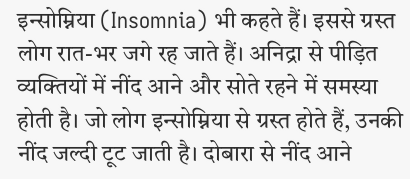इन्सोम्निया (Insomnia) भी कहते हैं। इससे ग्रस्त लोग रात-भर जगे रह जाते हैं। अनिद्रा से पीड़ित व्यक्तियों में नींद आने और सोते रहने में समस्या होती है। जो लोग इन्सोम्निया से ग्रस्त होते हैं, उनकी नींद जल्दी टूट जाती है। दोबारा से नींद आने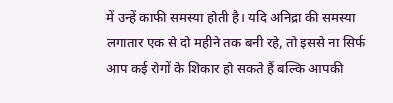में उन्हें काफी समस्या होती है। यदि अनिद्रा की समस्या लगातार एक से दो महीने तक बनी रहे, तो इससे ना सिर्फ आप कई रोगों के शिकार हो सकते हैं बल्कि आपकी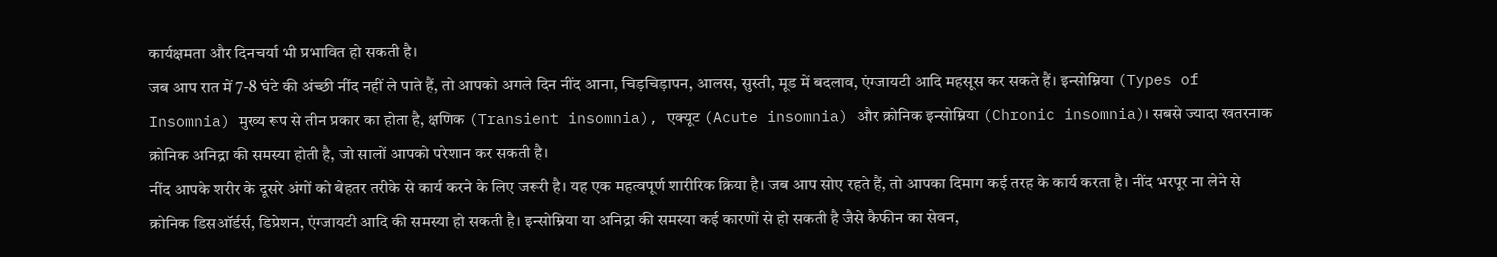कार्यक्षमता और दिनचर्या भी प्रभावित हो सकती है।
जब आप रात में 7-8 घंटे की अंच्छी नींद नहीं ले पाते हैं, तो आपको अगले दिन नींद आना, चिड़चिड़ापन, आलस, सुस्ती, मूड में बदलाव, एंग्जायटी आदि महसूस कर सकते हैं। इन्सोम्निया (Types of Insomnia) मुख्य रूप से तीन प्रकार का होता है, क्षणिक (Transient insomnia), एक्यूट (Acute insomnia) और क्रोनिक इन्सोम्निया (Chronic insomnia)। सबसे ज्यादा खतरनाक क्रोनिक अनिद्रा की समस्या होती है, जो सालों आपको परेशान कर सकती है।
नींद आपके शरीर के दूसरे अंगों को बेहतर तरीके से कार्य करने के लिए जरूरी है। यह एक महत्वपूर्ण शारीरिक क्रिया है। जब आप सोए रहते हैं, तो आपका दिमाग कई तरह के कार्य करता है। नींद भरपूर ना लेने से क्रोनिक डिसऑर्डर्स, डिप्रेशन, एंग्जायटी आदि की समस्या हो सकती है। इन्सोम्निया या अनिद्रा की समस्या कई कारणों से हो सकती है जैसे कैफीन का सेवन,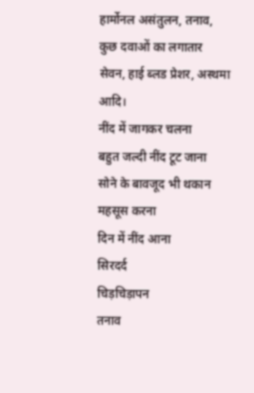हार्मोनल असंतुलन, तनाव, कुछ दवाओं का लगातार सेवन, हाई ब्लड प्रेशर, अस्थमा आदि।
नींद में जागकर चलना
बहुत जल्दी नींद टूट जाना
सोने के बावजूद भी थकान महसूस करना
दिन में नींद आना
सिरदर्द
चिड़चिड़ापन
तनाव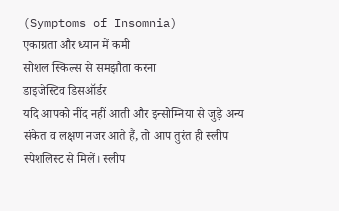(Symptoms of Insomnia)
एकाग्रता और ध्यान में कमी
सोशल स्किल्स से समझौता करना
डाइजेस्टिव डिसऑर्डर
यदि आपको नींद नहीं आती और इन्सोम्निया से जुड़े अन्य संकेत व लक्षण नजर आते हैं, तो आप तुरंत ही स्लीप स्पेशलिस्ट से मिलें। स्लीप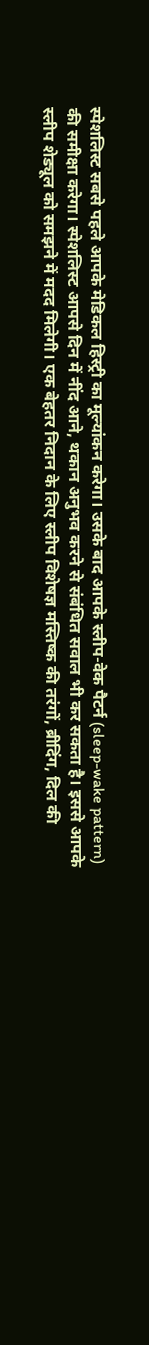स्पेशलिस्ट सबसे पहले आपके मेडिकल हिस्ट्री का मूल्यांकन करेगा। उसके बाद आपके स्लीप-वेक पैटर्न (sleep-wake pattern) की समीक्षा करेगा। स्पेशलिस्ट आपसे दिन में नींद आने, थकान अनुभव करने से संबंधित सवाल भी कर सकता है। इससे आपके स्लीप शेड्यूल को समझने में मदद मिलेगी। एक बेहतर निदान के लिए स्लीप विशेषज्ञ मस्तिष्क की तरंगों, ब्रीदिंग, दिल की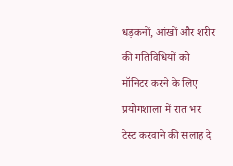धड़कनों, आंखों और शरीर की गतिविधियों को मॉनिटर करने के लिए प्रयोगशाला में रात भर टेस्ट करवाने की सलाह दे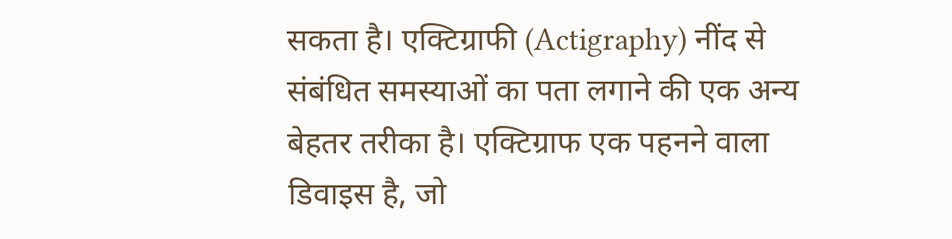सकता है। एक्टिग्राफी (Actigraphy) नींद से संबंधित समस्याओं का पता लगाने की एक अन्य बेहतर तरीका है। एक्टिग्राफ एक पहनने वाला डिवाइस है, जो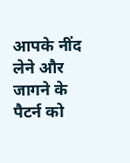आपके नींद लेने और जागने के पैटर्न को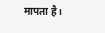मापता है।